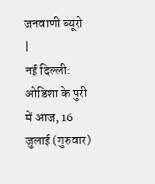जनवाणी ब्यूरो |
नई दिल्ली: ओडिशा के पुरी में आज, 16 जुलाई (गुरुवार)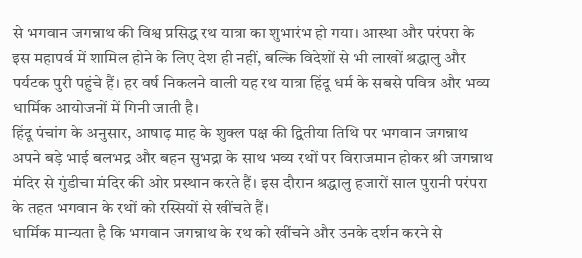से भगवान जगन्नाथ की विश्व प्रसिद्ध रथ यात्रा का शुभारंभ हो गया। आस्था और परंपरा के इस महापर्व में शामिल होने के लिए देश ही नहीं, बल्कि विदेशों से भी लाखों श्रद्धालु और पर्यटक पुरी पहुंचे हैं। हर वर्ष निकलने वाली यह रथ यात्रा हिंदू धर्म के सबसे पवित्र और भव्य धार्मिक आयोजनों में गिनी जाती है।
हिंदू पंचांग के अनुसार, आषाढ़ माह के शुक्ल पक्ष की द्वितीया तिथि पर भगवान जगन्नाथ अपने बड़े भाई बलभद्र और बहन सुभद्रा के साथ भव्य रथों पर विराजमान होकर श्री जगन्नाथ मंदिर से गुंडीचा मंदिर की ओर प्रस्थान करते हैं। इस दौरान श्रद्धालु हजारों साल पुरानी परंपरा के तहत भगवान के रथों को रस्सियों से खींचते हैं।
धार्मिक मान्यता है कि भगवान जगन्नाथ के रथ को खींचने और उनके दर्शन करने से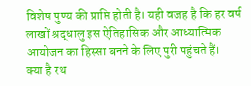विशेष पुण्य की प्राप्ति होती है। यही वजह है कि हर वर्ष लाखों श्रद्धालु इस ऐतिहासिक और आध्यात्मिक आयोजन का हिस्सा बनने के लिए पुरी पहुंचते हैं।
क्या है रथ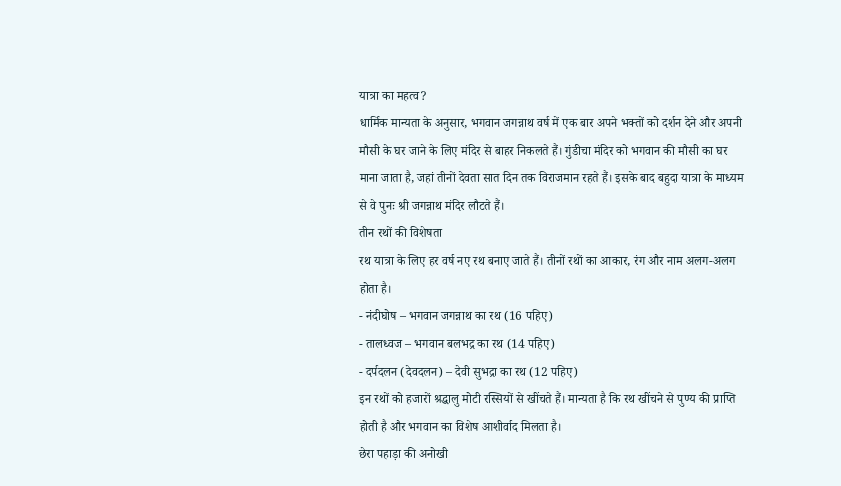यात्रा का महत्व?
धार्मिक मान्यता के अनुसार, भगवान जगन्नाथ वर्ष में एक बार अपने भक्तों को दर्शन देने और अपनी मौसी के घर जाने के लिए मंदिर से बाहर निकलते हैं। गुंडीचा मंदिर को भगवान की मौसी का घर माना जाता है, जहां तीनों देवता सात दिन तक विराजमान रहते हैं। इसके बाद बहुदा यात्रा के माध्यम से वे पुनः श्री जगन्नाथ मंदिर लौटते हैं।
तीन रथों की विशेषता
रथ यात्रा के लिए हर वर्ष नए रथ बनाए जाते हैं। तीनों रथों का आकार, रंग और नाम अलग-अलग होता है।
- नंदीघोष – भगवान जगन्नाथ का रथ (16 पहिए)
- तालध्वज – भगवान बलभद्र का रथ (14 पहिए)
- दर्पदलन (देवदलन) – देवी सुभद्रा का रथ (12 पहिए)
इन रथों को हजारों श्रद्धालु मोटी रस्सियों से खींचते हैं। मान्यता है कि रथ खींचने से पुण्य की प्राप्ति होती है और भगवान का विशेष आशीर्वाद मिलता है।
छेरा पहाड़ा की अनोखी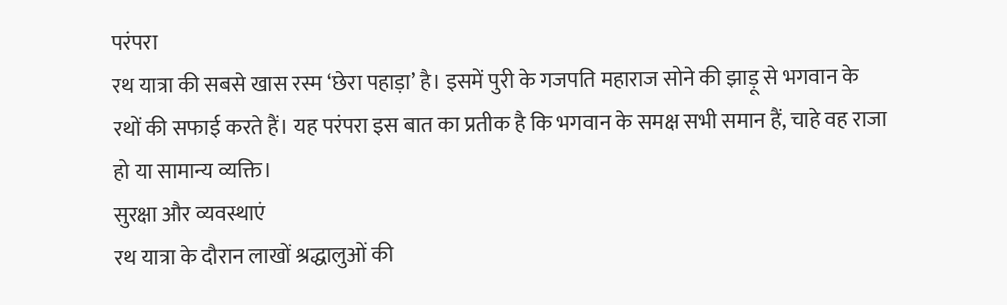परंपरा
रथ यात्रा की सबसे खास रस्म ‘छेरा पहाड़ा’ है। इसमें पुरी के गजपति महाराज सोने की झाड़ू से भगवान के रथों की सफाई करते हैं। यह परंपरा इस बात का प्रतीक है कि भगवान के समक्ष सभी समान हैं, चाहे वह राजा हो या सामान्य व्यक्ति।
सुरक्षा और व्यवस्थाएं
रथ यात्रा के दौरान लाखों श्रद्धालुओं की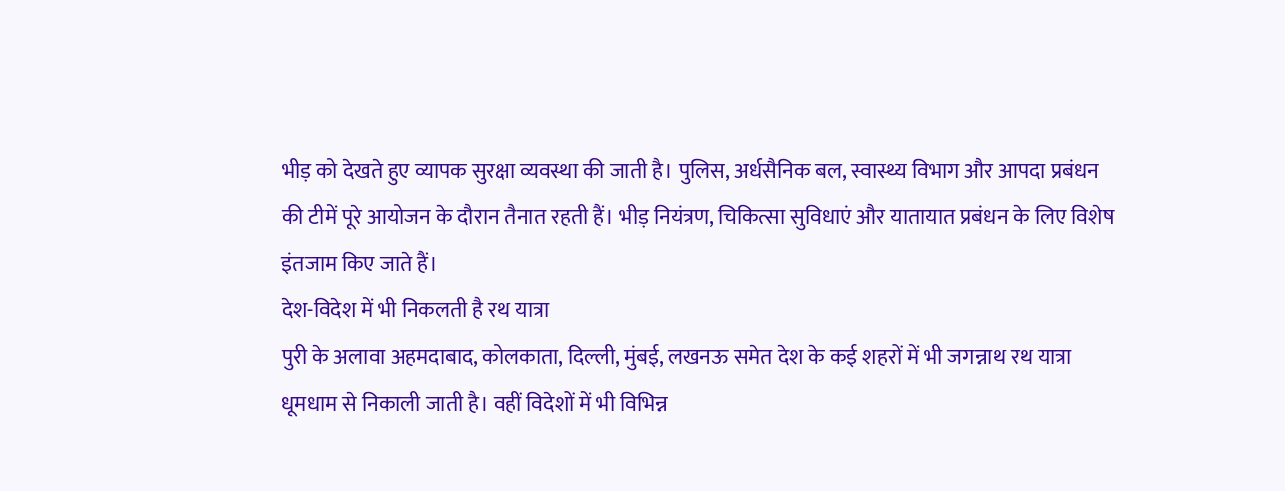भीड़ को देखते हुए व्यापक सुरक्षा व्यवस्था की जाती है। पुलिस, अर्धसैनिक बल, स्वास्थ्य विभाग और आपदा प्रबंधन की टीमें पूरे आयोजन के दौरान तैनात रहती हैं। भीड़ नियंत्रण, चिकित्सा सुविधाएं और यातायात प्रबंधन के लिए विशेष इंतजाम किए जाते हैं।
देश-विदेश में भी निकलती है रथ यात्रा
पुरी के अलावा अहमदाबाद, कोलकाता, दिल्ली, मुंबई, लखनऊ समेत देश के कई शहरों में भी जगन्नाथ रथ यात्रा धूमधाम से निकाली जाती है। वहीं विदेशों में भी विभिन्न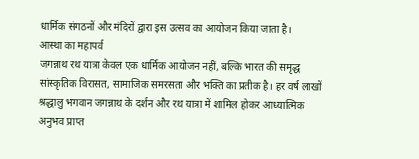धार्मिक संगठनों और मंदिरों द्वारा इस उत्सव का आयोजन किया जाता है।
आस्था का महापर्व
जगन्नाथ रथ यात्रा केवल एक धार्मिक आयोजन नहीं, बल्कि भारत की समृद्ध सांस्कृतिक विरासत, सामाजिक समरसता और भक्ति का प्रतीक है। हर वर्ष लाखों श्रद्धालु भगवान जगन्नाथ के दर्शन और रथ यात्रा में शामिल होकर आध्यात्मिक अनुभव प्राप्त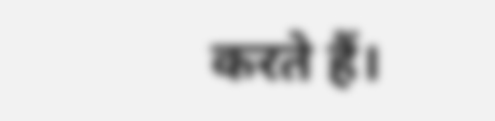करते हैं।